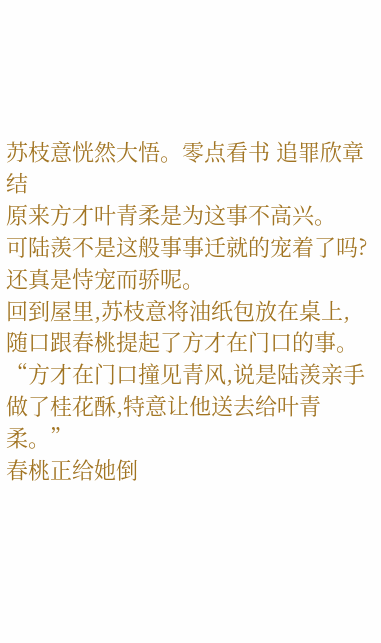苏枝意恍然大悟。零点看书 追罪欣章结
原来方才叶青柔是为这事不高兴。
可陆羡不是这般事事迁就的宠着了吗?
还真是恃宠而骄呢。
回到屋里,苏枝意将油纸包放在桌上,随口跟春桃提起了方才在门口的事。
“方才在门口撞见青风,说是陆羡亲手做了桂花酥,特意让他送去给叶青柔。”
春桃正给她倒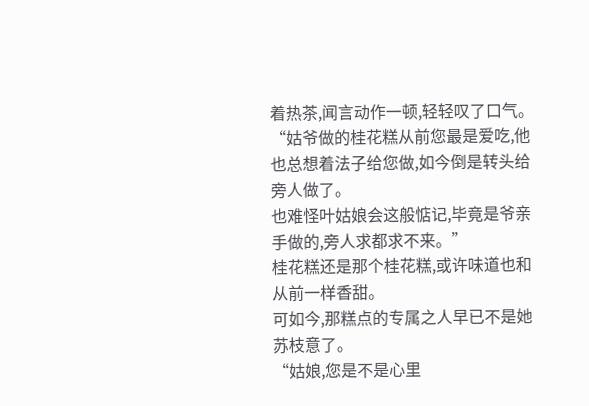着热茶,闻言动作一顿,轻轻叹了口气。
“姑爷做的桂花糕从前您最是爱吃,他也总想着法子给您做,如今倒是转头给旁人做了。
也难怪叶姑娘会这般惦记,毕竟是爷亲手做的,旁人求都求不来。”
桂花糕还是那个桂花糕,或许味道也和从前一样香甜。
可如今,那糕点的专属之人早已不是她苏枝意了。
“姑娘,您是不是心里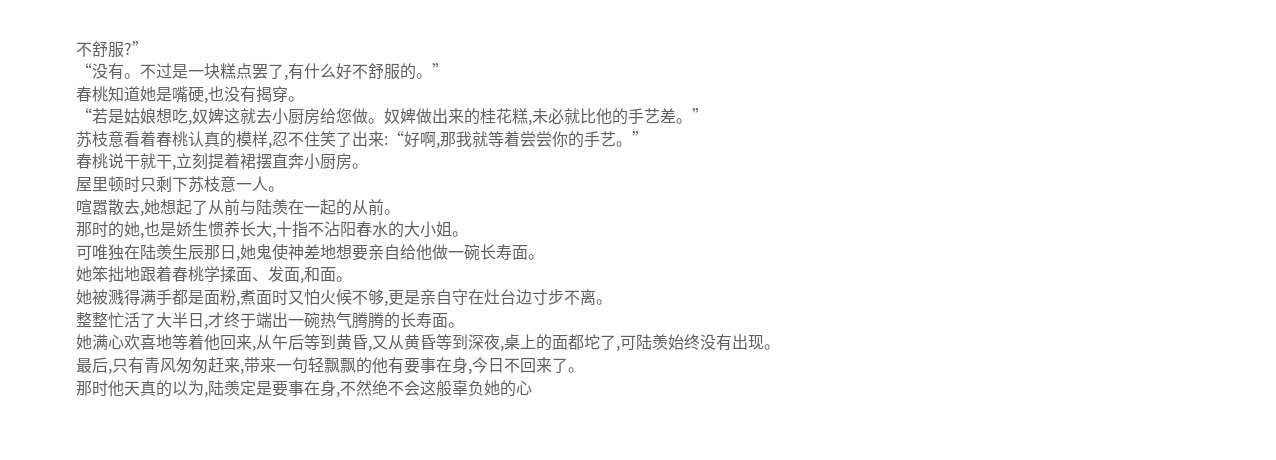不舒服?”
“没有。不过是一块糕点罢了,有什么好不舒服的。”
春桃知道她是嘴硬,也没有揭穿。
“若是姑娘想吃,奴婢这就去小厨房给您做。奴婢做出来的桂花糕,未必就比他的手艺差。”
苏枝意看着春桃认真的模样,忍不住笑了出来:“好啊,那我就等着尝尝你的手艺。”
春桃说干就干,立刻提着裙摆直奔小厨房。
屋里顿时只剩下苏枝意一人。
喧嚣散去,她想起了从前与陆羡在一起的从前。
那时的她,也是娇生惯养长大,十指不沾阳春水的大小姐。
可唯独在陆羡生辰那日,她鬼使神差地想要亲自给他做一碗长寿面。
她笨拙地跟着春桃学揉面、发面,和面。
她被溅得满手都是面粉,煮面时又怕火候不够,更是亲自守在灶台边寸步不离。
整整忙活了大半日,才终于端出一碗热气腾腾的长寿面。
她满心欢喜地等着他回来,从午后等到黄昏,又从黄昏等到深夜,桌上的面都坨了,可陆羡始终没有出现。
最后,只有青风匆匆赶来,带来一句轻飘飘的他有要事在身,今日不回来了。
那时他天真的以为,陆羡定是要事在身,不然绝不会这般辜负她的心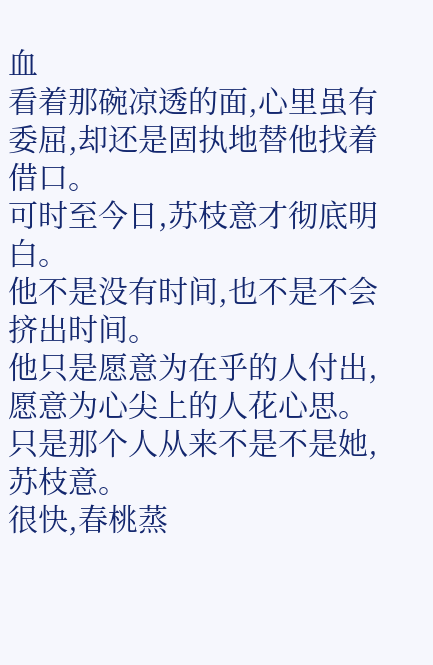血
看着那碗凉透的面,心里虽有委屈,却还是固执地替他找着借口。
可时至今日,苏枝意才彻底明白。
他不是没有时间,也不是不会挤出时间。
他只是愿意为在乎的人付出,愿意为心尖上的人花心思。
只是那个人从来不是不是她,苏枝意。
很快,春桃蒸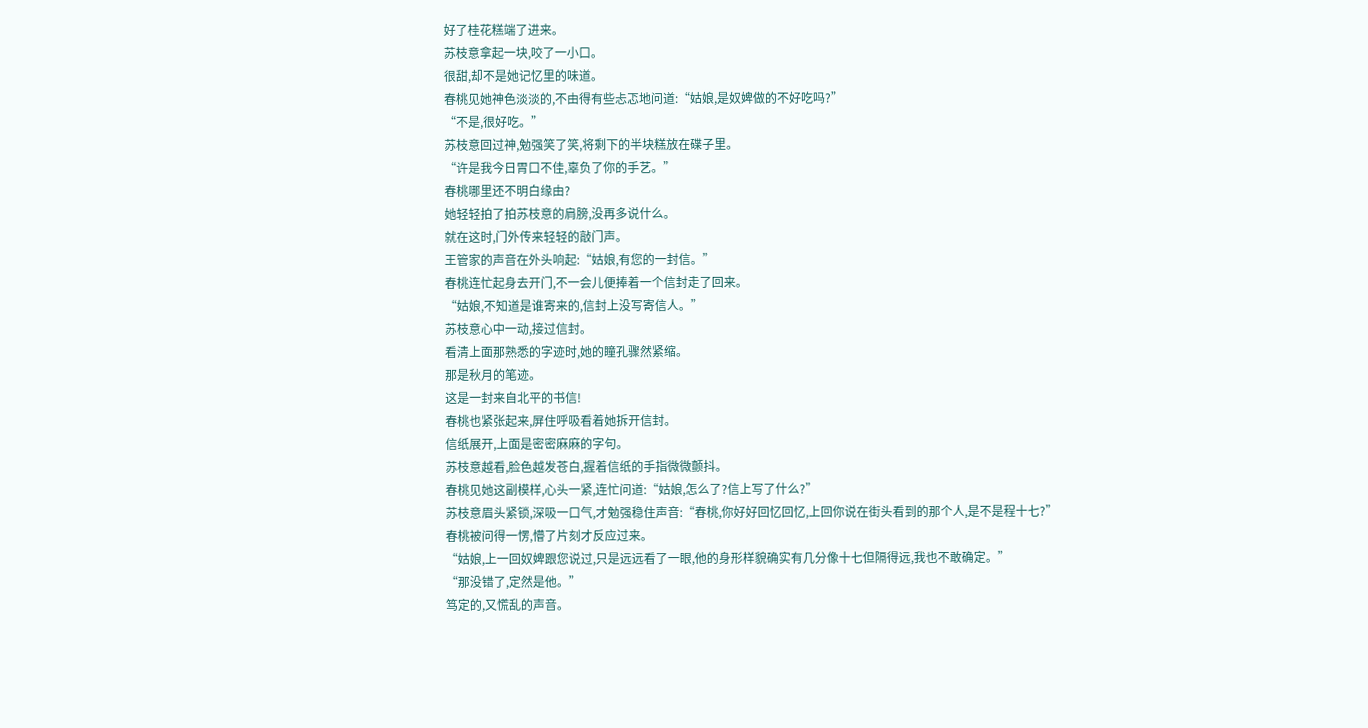好了桂花糕端了进来。
苏枝意拿起一块,咬了一小口。
很甜,却不是她记忆里的味道。
春桃见她神色淡淡的,不由得有些忐忑地问道:“姑娘,是奴婢做的不好吃吗?”
“不是,很好吃。”
苏枝意回过神,勉强笑了笑,将剩下的半块糕放在碟子里。
“许是我今日胃口不佳,辜负了你的手艺。”
春桃哪里还不明白缘由?
她轻轻拍了拍苏枝意的肩膀,没再多说什么。
就在这时,门外传来轻轻的敲门声。
王管家的声音在外头响起:“姑娘,有您的一封信。”
春桃连忙起身去开门,不一会儿便捧着一个信封走了回来。
“姑娘,不知道是谁寄来的,信封上没写寄信人。”
苏枝意心中一动,接过信封。
看清上面那熟悉的字迹时,她的瞳孔骤然紧缩。
那是秋月的笔迹。
这是一封来自北平的书信!
春桃也紧张起来,屏住呼吸看着她拆开信封。
信纸展开,上面是密密麻麻的字句。
苏枝意越看,脸色越发苍白,握着信纸的手指微微颤抖。
春桃见她这副模样,心头一紧,连忙问道:“姑娘,怎么了?信上写了什么?”
苏枝意眉头紧锁,深吸一口气,才勉强稳住声音:“春桃,你好好回忆回忆,上回你说在街头看到的那个人,是不是程十七?”
春桃被问得一愣,懵了片刻才反应过来。
“姑娘,上一回奴婢跟您说过,只是远远看了一眼,他的身形样貌确实有几分像十七但隔得远,我也不敢确定。”
“那没错了,定然是他。”
笃定的,又慌乱的声音。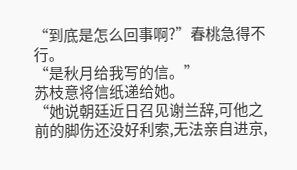“到底是怎么回事啊?”春桃急得不行。
“是秋月给我写的信。”
苏枝意将信纸递给她。
“她说朝廷近日召见谢兰辞,可他之前的脚伤还没好利索,无法亲自进京,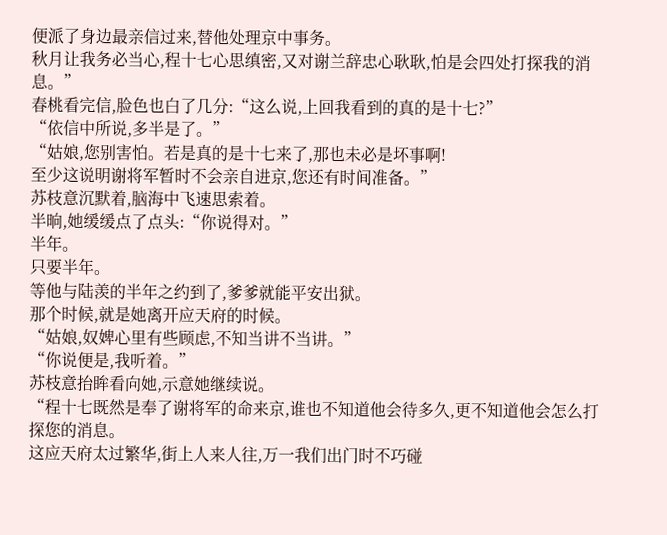便派了身边最亲信过来,替他处理京中事务。
秋月让我务必当心,程十七心思缜密,又对谢兰辞忠心耿耿,怕是会四处打探我的消息。”
春桃看完信,脸色也白了几分:“这么说,上回我看到的真的是十七?”
“依信中所说,多半是了。”
“姑娘,您别害怕。若是真的是十七来了,那也未必是坏事啊!
至少这说明谢将军暂时不会亲自进京,您还有时间准备。”
苏枝意沉默着,脑海中飞速思索着。
半晌,她缓缓点了点头:“你说得对。”
半年。
只要半年。
等他与陆羡的半年之约到了,爹爹就能平安出狱。
那个时候,就是她离开应天府的时候。
“姑娘,奴婢心里有些顾虑,不知当讲不当讲。”
“你说便是,我听着。”
苏枝意抬眸看向她,示意她继续说。
“程十七既然是奉了谢将军的命来京,谁也不知道他会待多久,更不知道他会怎么打探您的消息。
这应天府太过繁华,街上人来人往,万一我们出门时不巧碰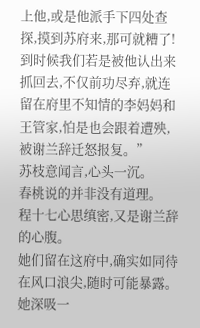上他,或是他派手下四处查探,摸到苏府来,那可就糟了!
到时候我们若是被他认出来抓回去,不仅前功尽弃,就连留在府里不知情的李妈妈和王管家,怕是也会跟着遭殃,被谢兰辞迁怒报复。”
苏枝意闻言,心头一沉。
春桃说的并非没有道理。
程十七心思缜密,又是谢兰辞的心腹。
她们留在这府中,确实如同待在风口浪尖,随时可能暴露。
她深吸一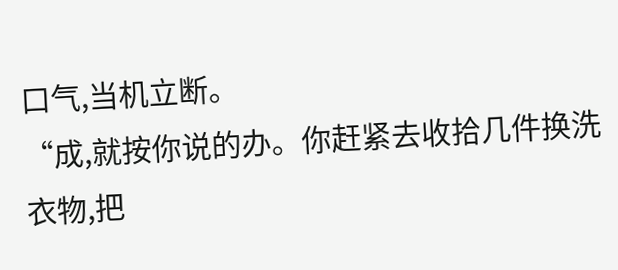口气,当机立断。
“成,就按你说的办。你赶紧去收拾几件换洗衣物,把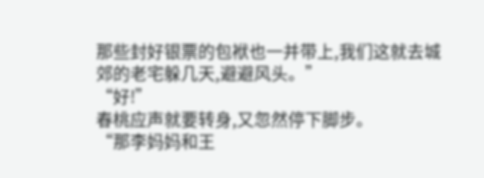那些封好银票的包袱也一并带上,我们这就去城郊的老宅躲几天,避避风头。”
“好!”
春桃应声就要转身,又忽然停下脚步。
“那李妈妈和王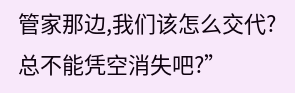管家那边,我们该怎么交代?总不能凭空消失吧?”